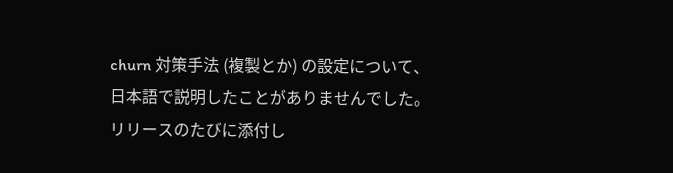churn 対策手法 (複製とか) の設定について、
日本語で説明したことがありませんでした。
リリースのたびに添付し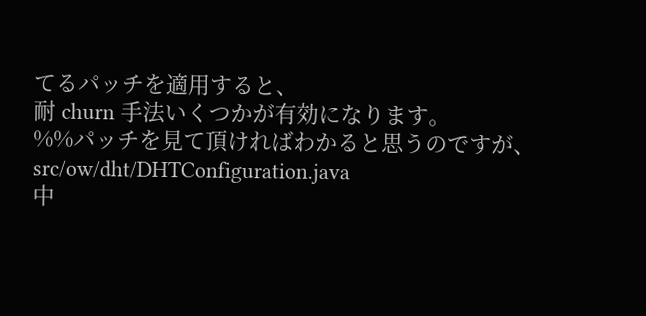てるパッチを適用すると、
耐 churn 手法いくつかが有効になります。
%%パッチを見て頂ければわかると思うのですが、
src/ow/dht/DHTConfiguration.java
中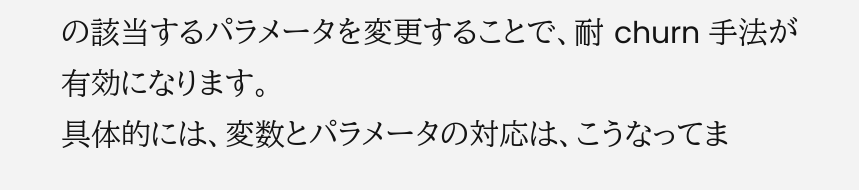の該当するパラメータを変更することで、耐 churn 手法が有効になります。
具体的には、変数とパラメータの対応は、こうなってま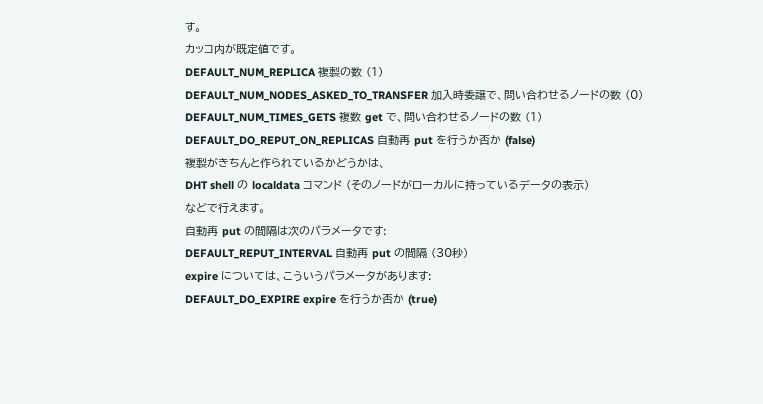す。
カッコ内が既定値です。
DEFAULT_NUM_REPLICA 複製の数 (1)
DEFAULT_NUM_NODES_ASKED_TO_TRANSFER 加入時委譲で、問い合わせるノードの数 (0)
DEFAULT_NUM_TIMES_GETS 複数 get で、問い合わせるノードの数 (1)
DEFAULT_DO_REPUT_ON_REPLICAS 自動再 put を行うか否か (false)
複製がきちんと作られているかどうかは、
DHT shell の localdata コマンド (そのノードがローカルに持っているデータの表示)
などで行えます。
自動再 put の間隔は次のパラメータです:
DEFAULT_REPUT_INTERVAL 自動再 put の間隔 (30秒)
expire については、こういうパラメータがあります:
DEFAULT_DO_EXPIRE expire を行うか否か (true)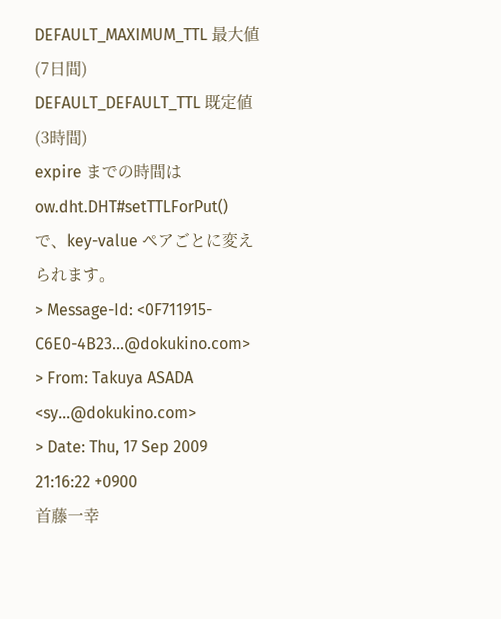DEFAULT_MAXIMUM_TTL 最大値 (7日間)
DEFAULT_DEFAULT_TTL 既定値 (3時間)
expire までの時間は
ow.dht.DHT#setTTLForPut()
で、key-value ペアごとに変えられます。
> Message-Id: <0F711915-C6E0-4B23...@dokukino.com>
> From: Takuya ASADA <sy...@dokukino.com>
> Date: Thu, 17 Sep 2009 21:16:22 +0900
首藤一幸